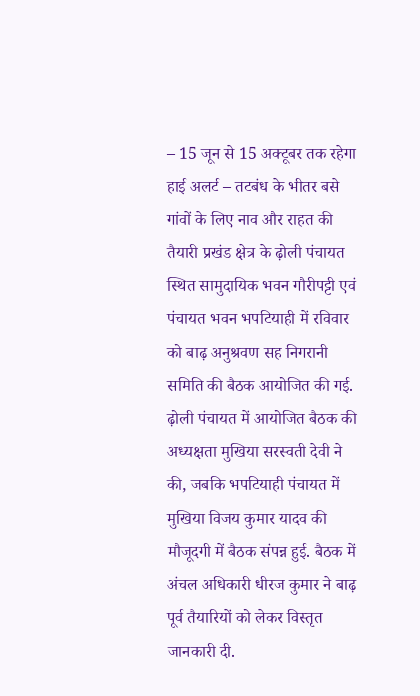– 15 जून से 15 अक्टूबर तक रहेगा हाई अलर्ट – तटबंध के भीतर बसे गांवों के लिए नाव और राहत की तैयारी प्रखंड क्षेत्र के ढ़ोली पंचायत स्थित सामुदायिक भवन गौरीपट्टी एवं पंचायत भवन भपटियाही में रविवार को बाढ़ अनुश्रवण सह निगरानी समिति की बैठक आयोजित की गई. ढ़ोली पंचायत में आयोजित बैठक की अध्यक्षता मुखिया सरस्वती देवी ने की, जबकि भपटियाही पंचायत में मुखिया विजय कुमार यादव की मौजूदगी में बैठक संपन्न हुई. बैठक में अंचल अधिकारी धीरज कुमार ने बाढ़ पूर्व तैयारियों को लेकर विस्तृत जानकारी दी.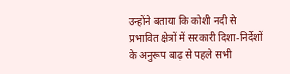उन्होंने बताया कि कोशी नदी से प्रभावित क्षेत्रों में सरकारी दिशा-निर्देशों के अनुरूप बाढ़ से पहले सभी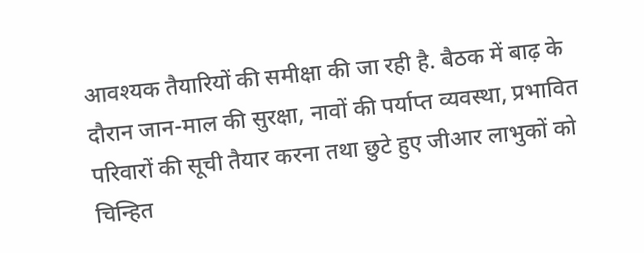आवश्यक तैयारियों की समीक्षा की जा रही है. बैठक में बाढ़ के दौरान जान-माल की सुरक्षा, नावों की पर्याप्त व्यवस्था, प्रभावित परिवारों की सूची तैयार करना तथा छुटे हुए जीआर लाभुकों को चिन्हित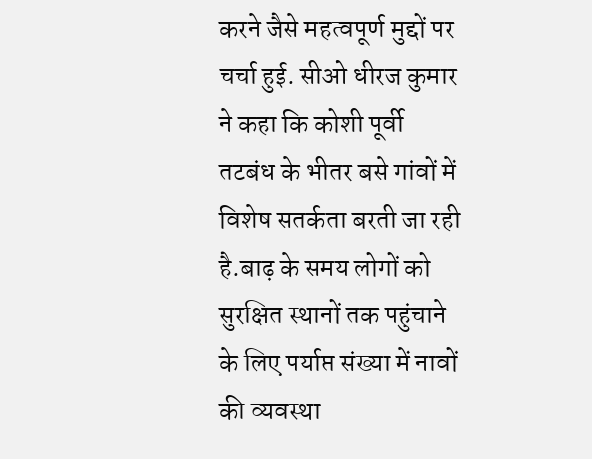करने जैसे महत्वपूर्ण मुद्दों पर चर्चा हुई. सीओ धीरज कुमार ने कहा कि कोशी पूर्वी तटबंध के भीतर बसे गांवों में विशेष सतर्कता बरती जा रही है.बाढ़ के समय लोगों को सुरक्षित स्थानों तक पहुंचाने के लिए पर्याप्त संख्या में नावों की व्यवस्था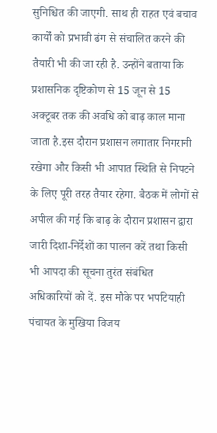सुनिश्चित की जाएगी. साथ ही राहत एवं बचाव कार्यों को प्रभावी ढंग से संचालित करने की तैयारी भी की जा रही है. उन्होंने बताया कि प्रशासनिक दृष्टिकोण से 15 जून से 15 अक्टूबर तक की अवधि को बाढ़ काल माना जाता है.इस दौरान प्रशासन लगातार निगरानी रखेगा और किसी भी आपात स्थिति से निपटने के लिए पूरी तरह तैयार रहेगा. बैठक में लोगों से अपील की गई कि बाढ़ के दौरान प्रशासन द्वारा जारी दिशा-निर्देशों का पालन करें तथा किसी भी आपदा की सूचना तुरंत संबंधित अधिकारियों को दें. इस मौके पर भपटियाही पंचायत के मुखिया विजय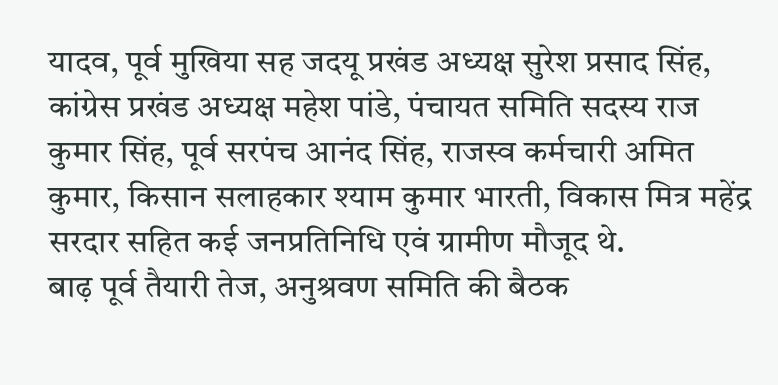यादव, पूर्व मुखिया सह जदयू प्रखंड अध्यक्ष सुरेश प्रसाद सिंह, कांग्रेस प्रखंड अध्यक्ष महेश पांडे, पंचायत समिति सदस्य राज कुमार सिंह, पूर्व सरपंच आनंद सिंह, राजस्व कर्मचारी अमित कुमार, किसान सलाहकार श्याम कुमार भारती, विकास मित्र महेंद्र सरदार सहित कई जनप्रतिनिधि एवं ग्रामीण मौजूद थे.
बाढ़ पूर्व तैयारी तेज, अनुश्रवण समिति की बैठक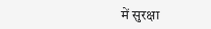में सुरक्षा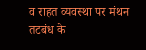व राहत व्यवस्था पर मंथन
तटबंध के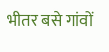भीतर बसे गांवों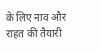के लिए नाव और राहत की तैयारी